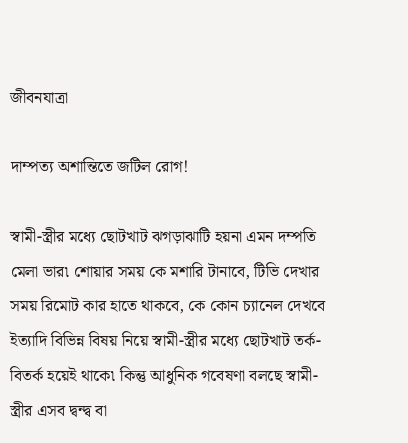জীবনযাত্রা

দাম্পত্য অশান্তিতে জটিল রোগ!

স্বামী-স্ত্রীর মধ্যে ছোটখাট ঝগড়াঝাটি হয়না এমন দম্পতি মেলা ভার৷ শোয়ার সময় কে মশারি টানাবে, টিভি দেখার সময় রিমোট কার হাতে থাকবে, কে কোন চ্যানেল দেখবে ইত্যাদি বিভিন্ন বিষয় নিয়ে স্বামী-স্ত্রীর মধ্যে ছোটখাট তর্ক-বিতর্ক হয়েই থাকে৷ কিন্তু আধুনিক গবেষণা বলছে স্বামী-স্ত্রীর এসব দ্বন্দ্ব বা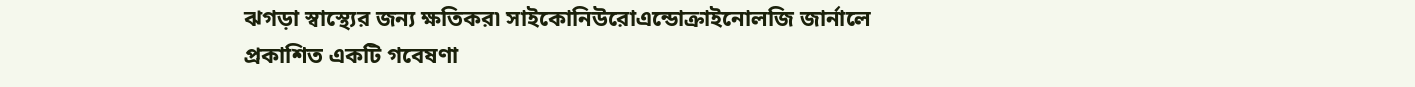ঝগড়া স্বাস্থ্যের জন্য ক্ষতিকর৷ সাইকোনিউরোএন্ডোক্রাইনোলজি জার্নালে প্রকাশিত একটি গবেষণা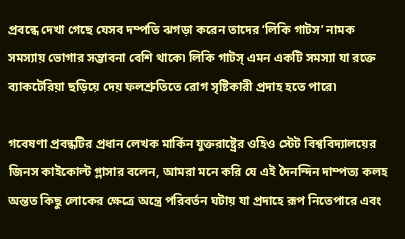প্রবন্ধে দেখা গেছে যেসব দম্পতি ঝগড়া করেন তাদের ‘লিকি গাটস’ নামক সমস্যায় ভোগার সম্ভাবনা বেশি থাকে৷ লিকি গাটস্ এমন একটি সমস্যা যা রক্তে ব্যাকটেরিয়া ছড়িয়ে দেয় ফলশ্রুতিতে রোগ সৃষ্টিকারী প্রদাহ হতে পারে৷

গবেষণা প্রবন্ধটির প্রধান লেখক মার্কিন যুক্তরাষ্ট্রের ওহিও স্টেট বিশ্ববিদ্যালয়ের জিনস কাইকোল্ট গ্লাসার বলেন, আমরা মনে করি যে এই দৈনন্দিন দাম্পত্য কলহ অন্তত কিছু লোকের ক্ষেত্রে অন্ত্রে পরিবর্তন ঘটায় যা প্রদাহে রূপ নিতেপারে এবং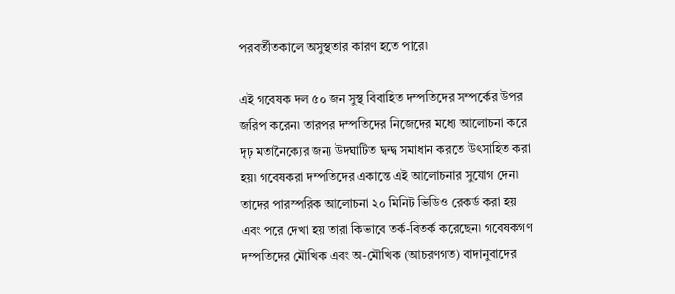পরবর্তীতকালে অসুস্থতার কারণ হতে পারে৷

এই গবেষক দল ৫০ জন সুস্থ বিবাহিত দম্পতিদের সম্পর্কের উপর জরিপ করেন৷ তারপর দম্পতিদের নিজেদের মধ্যে আলোচনা করে দৃঢ় মতানৈক্যের জন্য উদঘাটিত দ্বন্দ্ব সমাধান করতে উৎসাহিত করা হয়৷ গবেষকরা দম্পতিদের একান্তে এই আলোচনার সুযোগ দেন৷ তাদের পারস্পরিক আলোচনা ২০ মিনিট ভিডিও রেকর্ড করা হয় এবং পরে দেখা হয় তারা কিভাবে তর্ক-বিতর্ক করেছেন৷ গবেষকগণ দম্পতিদের মৌখিক এবং অ-মৌখিক (আচরণগত) বাদানুবাদের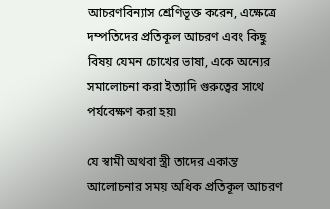আচরণবিন্যাস শ্রেণিভূক্ত করেন, এক্ষেত্রে দম্পতিদের প্রতিকূল আচরণ এবং কিছু বিষয় যেমন চোখের ভাষা, একে অন্যের সমালোচনা করা ইত্যাদি গুরুত্বের সাথে পর্যবেক্ষণ করা হয়৷

যে স্বামী অথবা স্ত্রী তাদের একান্ত আলোচনার সময় অধিক প্রতিকূল আচরণ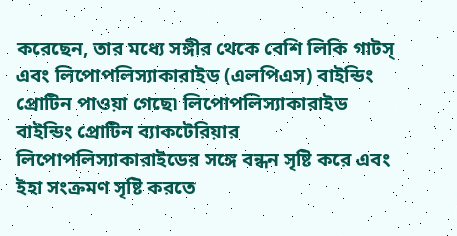করেছেন, তার মধ্যে সঙ্গীর থেকে বেশি লিকি গাটস্ এবং লিপোপলিস্যাকারাইড (এলপিএস) বাইন্ডিং প্রোটিন পাওয়া গেছে৷ লিপোপলিস্যাকারাইড বাইন্ডিং প্রোটিন ব্যাকটেরিয়ার লিপোপলিস্যাকারাইডের সঙ্গে বন্ধন সৃষ্টি করে এবং ইহা সংক্রমণ সৃষ্টি করতে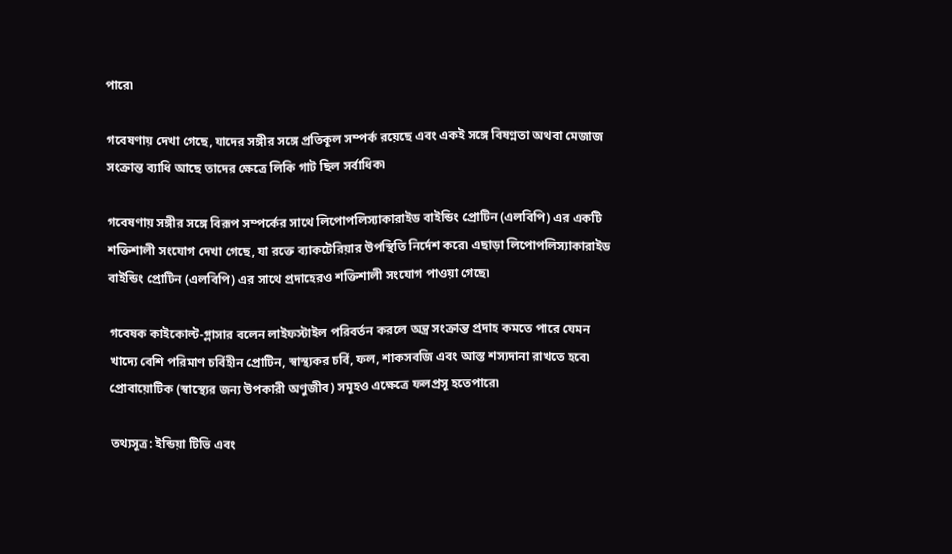পারে৷

গবেষণায় দেখা গেছে, যাদের সঙ্গীর সঙ্গে প্রতিকূল সম্পর্ক রয়েছে এবং একই সঙ্গে বিষণ্নতা অথবা মেজাজ সংক্রান্ত ব্যাধি আছে তাদের ক্ষেত্রে লিকি গাট ছিল সর্বাধিক৷

গবেষণায় সঙ্গীর সঙ্গে বিরূপ সম্পর্কের সাথে লিপোপলিস্যাকারাইড বাইন্ডিং প্রোটিন (এলবিপি) এর একটি শক্তিশালী সংযোগ দেখা গেছে, যা রক্তে ব্যাকটেরিয়ার উপস্থিতি নির্দেশ করে৷ এছাড়া লিপোপলিস্যাকারাইড বাইন্ডিং প্রোটিন (এলবিপি) এর সাথে প্রদাহেরও শক্তিশালী সংযোগ পাওয়া গেছে৷

গবেষক কাইকোল্ট-গ্লাসার বলেন লাইফস্টাইল পরিবর্তন করলে অন্ত্র সংক্রান্ত প্রদাহ কমতে পারে যেমন খাদ্যে বেশি পরিমাণ চর্বিহীন প্রোটিন, স্বাস্থ্যকর চর্বি, ফল, শাকসবজি এবং আস্ত শস্যদানা রাখতে হবে৷ প্রোবায়োটিক (স্বাস্থ্যের জন্য উপকারী অণুজীব) সমূহও এক্ষেত্রে ফলপ্রসূ হতেপারে৷

তথ্যসূত্র: ইন্ডিয়া টিভি এবং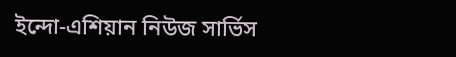ইন্দো-এশিয়ান নিউজ সার্ভিস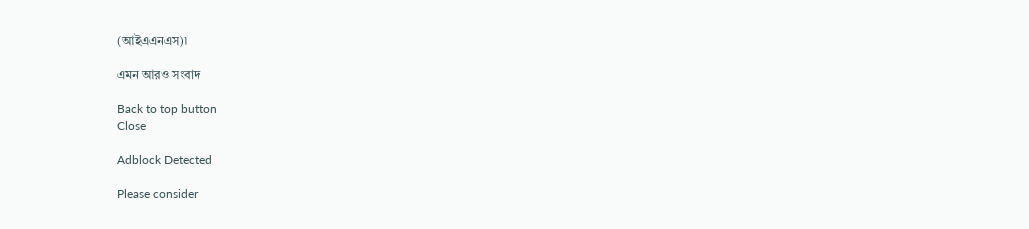(আইএএনএস)৷

এমন আরও সংবাদ

Back to top button
Close

Adblock Detected

Please consider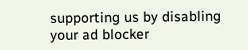supporting us by disabling your ad blocker